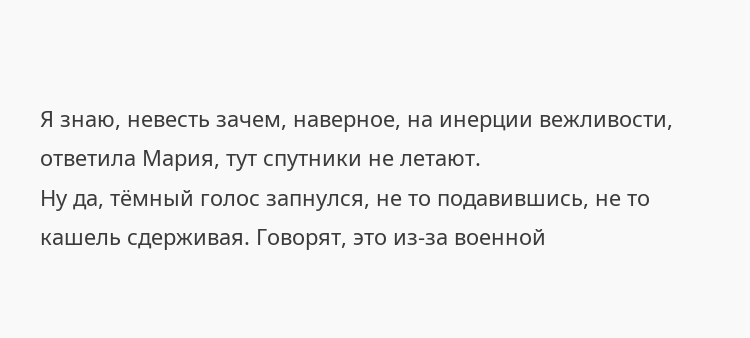Я знаю, невесть зачем, наверное, на инерции вежливости, ответила Мария, тут спутники не летают.
Ну да, тёмный голос запнулся, не то подавившись, не то кашель сдерживая. Говорят, это из-за военной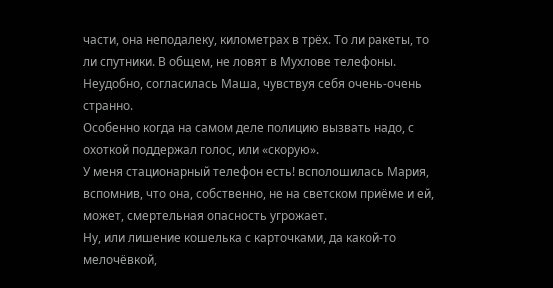части, она неподалеку, километрах в трёх. То ли ракеты, то ли спутники. В общем, не ловят в Мухлове телефоны.
Неудобно, согласилась Маша, чувствуя себя очень-очень странно.
Особенно когда на самом деле полицию вызвать надо, с охоткой поддержал голос, или «скорую».
У меня стационарный телефон есть! всполошилась Мария, вспомнив, что она, собственно, не на светском приёме и ей, может, смертельная опасность угрожает.
Ну, или лишение кошелька с карточками, да какой-то мелочёвкой,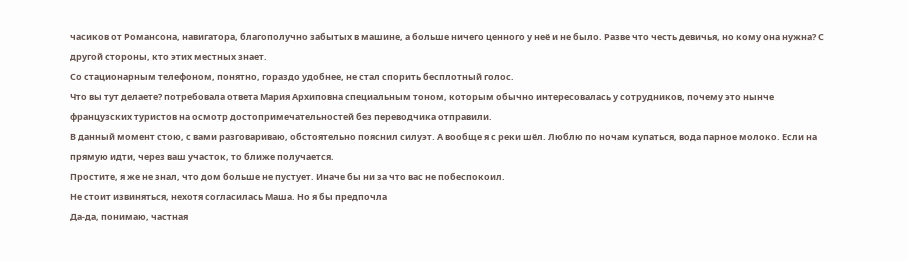часиков от Романсона, навигатора, благополучно забытых в машине, а больше ничего ценного у неё и не было. Разве что честь девичья, но кому она нужна? С другой стороны, кто этих местных знает.
Со стационарным телефоном, понятно, гораздо удобнее, не стал спорить бесплотный голос.
Что вы тут делаете? потребовала ответа Мария Архиповна специальным тоном, которым обычно интересовалась у сотрудников, почему это нынче французских туристов на осмотр достопримечательностей без переводчика отправили.
В данный момент стою, с вами разговариваю, обстоятельно пояснил силуэт. А вообще я с реки шёл. Люблю по ночам купаться, вода парное молоко. Если на прямую идти, через ваш участок, то ближе получается.
Простите, я же не знал, что дом больше не пустует. Иначе бы ни за что вас не побеспокоил.
Не стоит извиняться, нехотя согласилась Маша. Но я бы предпочла
Да-да, понимаю, частная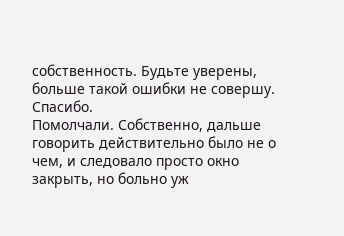собственность. Будьте уверены, больше такой ошибки не совершу.
Спасибо.
Помолчали. Собственно, дальше говорить действительно было не о чем, и следовало просто окно закрыть, но больно уж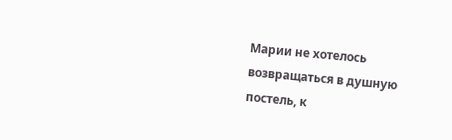Марии не хотелось возвращаться в душную постель, к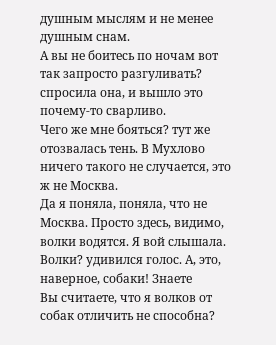душным мыслям и не менее душным снам.
А вы не боитесь по ночам вот так запросто разгуливать? спросила она, и вышло это почему-то сварливо.
Чего же мне бояться? тут же отозвалась тень. В Мухлово ничего такого не случается, это ж не Москва.
Да я поняла, поняла, что не Москва. Просто здесь, видимо, волки водятся. Я вой слышала.
Волки? удивился голос. А, это, наверное, собаки! Знаете
Вы считаете, что я волков от собак отличить не способна?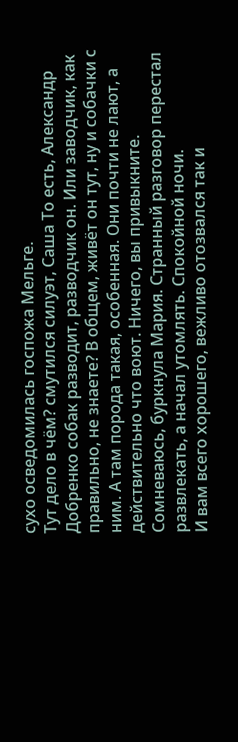сухо осведомилась госпожа Мельге.
Тут дело в чём? смутился силуэт, Саша То есть, Александр Добренко собак разводит, разводчик он. Или заводчик, как правильно, не знаете? В общем, живёт он тут, ну и собачки с ним. А там порода такая, особенная. Они почти не лают, а действительно что воют. Ничего, вы привыкните.
Сомневаюсь, буркнула Мария. Странный разговор перестал развлекать, а начал утомлять. Спокойной ночи.
И вам всего хорошего, вежливо отозвался так и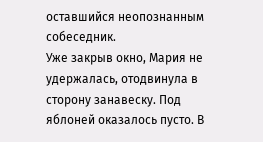оставшийся неопознанным собеседник.
Уже закрыв окно, Мария не удержалась, отодвинула в сторону занавеску. Под яблоней оказалось пусто. В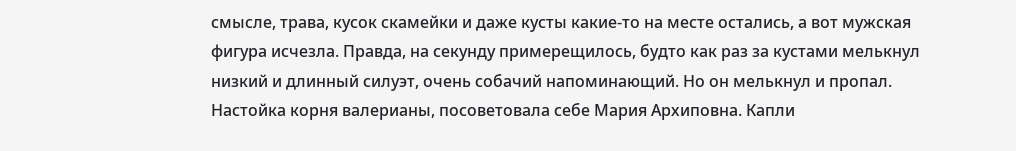смысле, трава, кусок скамейки и даже кусты какие-то на месте остались, а вот мужская фигура исчезла. Правда, на секунду примерещилось, будто как раз за кустами мелькнул низкий и длинный силуэт, очень собачий напоминающий. Но он мелькнул и пропал.
Настойка корня валерианы, посоветовала себе Мария Архиповна. Капли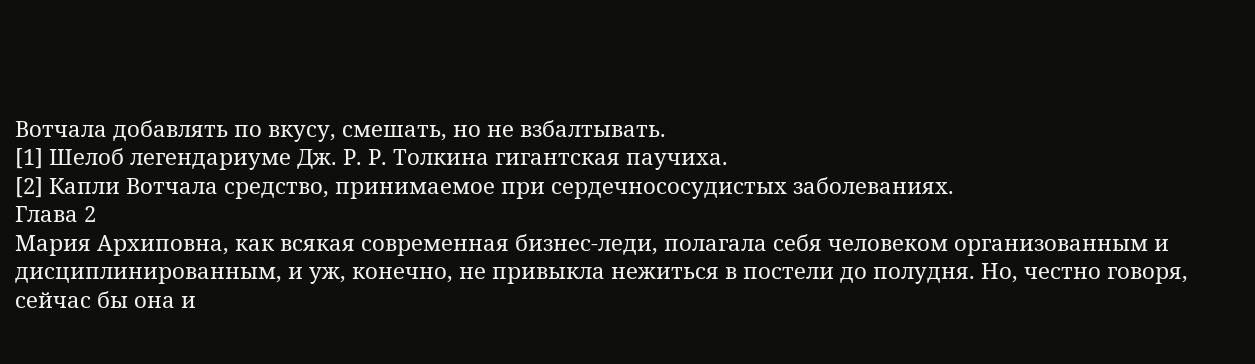Вотчала добавлять по вкусу, смешать, но не взбалтывать.
[1] Шелоб легендариуме Дж. Р. Р. Толкина гигантская паучиха.
[2] Капли Вотчала средство, принимаемое при сердечнососудистых заболеваниях.
Глава 2
Мария Архиповна, как всякая современная бизнес-леди, полагала себя человеком организованным и дисциплинированным, и уж, конечно, не привыкла нежиться в постели до полудня. Но, честно говоря, сейчас бы она и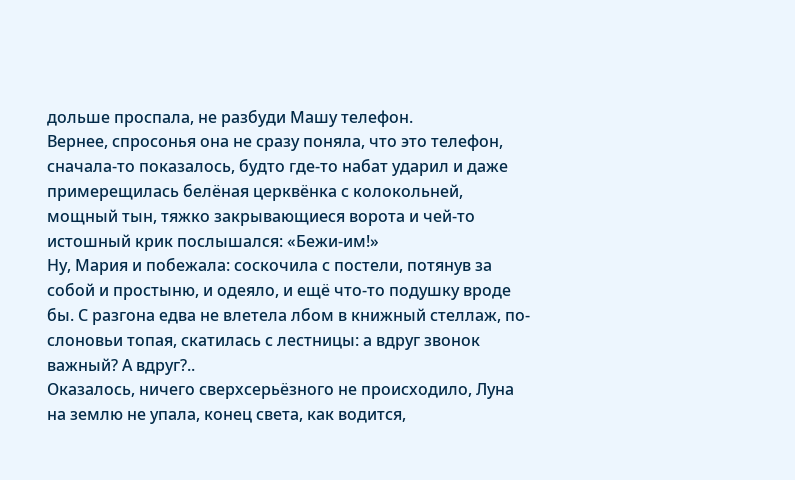дольше проспала, не разбуди Машу телефон.
Вернее, спросонья она не сразу поняла, что это телефон, сначала-то показалось, будто где-то набат ударил и даже примерещилась белёная церквёнка с колокольней, мощный тын, тяжко закрывающиеся ворота и чей-то истошный крик послышался: «Бежи-им!»
Ну, Мария и побежала: соскочила с постели, потянув за собой и простыню, и одеяло, и ещё что-то подушку вроде бы. С разгона едва не влетела лбом в книжный стеллаж, по-слоновьи топая, скатилась с лестницы: а вдруг звонок важный? А вдруг?..
Оказалось, ничего сверхсерьёзного не происходило, Луна на землю не упала, конец света, как водится,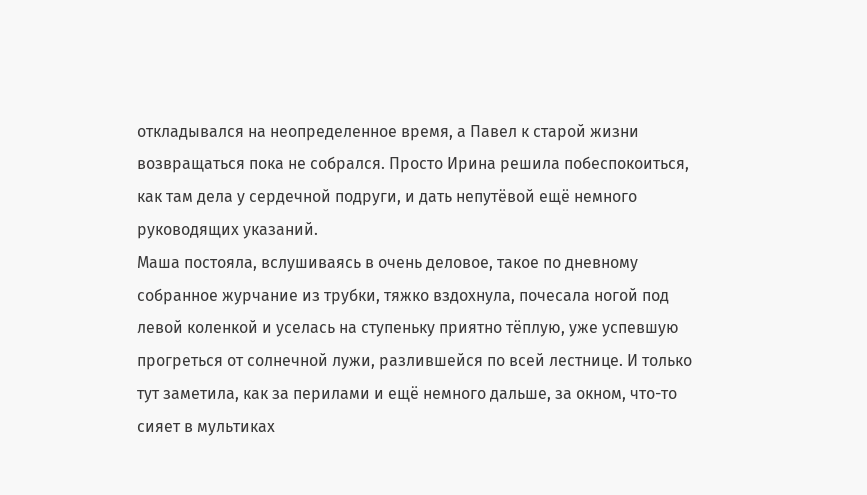откладывался на неопределенное время, а Павел к старой жизни возвращаться пока не собрался. Просто Ирина решила побеспокоиться, как там дела у сердечной подруги, и дать непутёвой ещё немного руководящих указаний.
Маша постояла, вслушиваясь в очень деловое, такое по дневному собранное журчание из трубки, тяжко вздохнула, почесала ногой под левой коленкой и уселась на ступеньку приятно тёплую, уже успевшую прогреться от солнечной лужи, разлившейся по всей лестнице. И только тут заметила, как за перилами и ещё немного дальше, за окном, что-то сияет в мультиках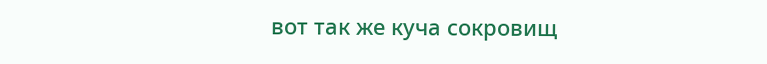вот так же куча сокровищ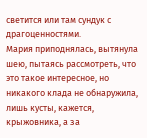светится или там сундук с драгоценностями.
Мария приподнялась, вытянула шею, пытаясь рассмотреть, что это такое интересное, но никакого клада не обнаружила, лишь кусты, кажется, крыжовника, а за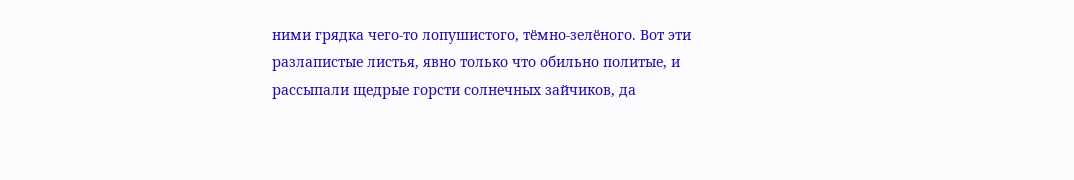ними грядка чего-то лопушистого, тёмно-зелёного. Вот эти разлапистые листья, явно только что обильно политые, и рассыпали щедрые горсти солнечных зайчиков, да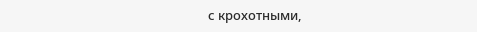с крохотными,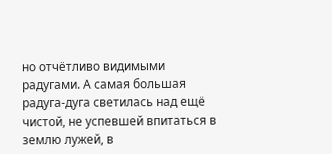но отчётливо видимыми радугами. А самая большая радуга-дуга светилась над ещё чистой, не успевшей впитаться в землю лужей, в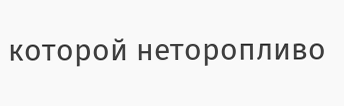которой неторопливо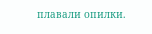плавали опилки.